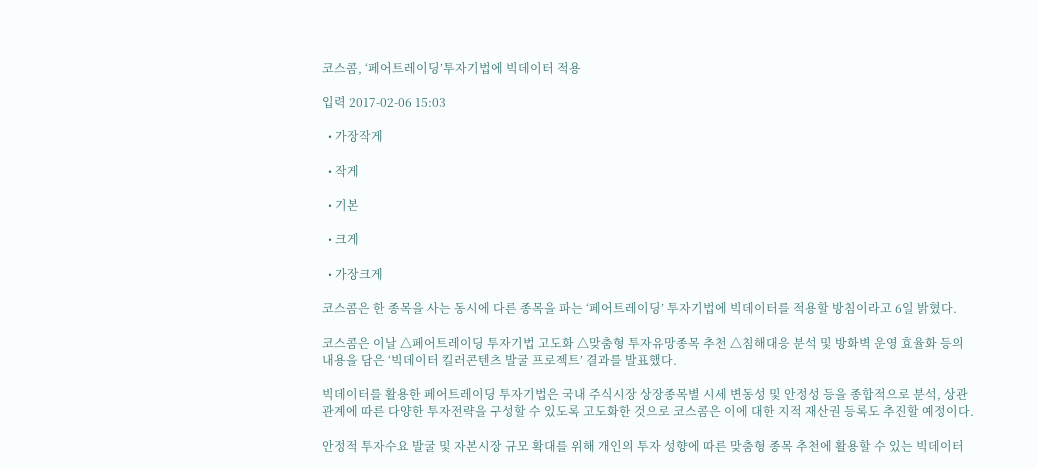코스콤, ‘페어트레이딩’투자기법에 빅데이터 적용

입력 2017-02-06 15:03

  • 가장작게

  • 작게

  • 기본

  • 크게

  • 가장크게

코스콤은 한 종목을 사는 동시에 다른 종목을 파는 ‘페어트레이딩’ 투자기법에 빅데이터를 적용할 방침이라고 6일 밝혔다.

코스콤은 이날 △페어트레이딩 투자기법 고도화 △맞춤형 투자유망종목 추천 △침해대응 분석 및 방화벽 운영 효율화 등의 내용을 담은 ‘빅데이터 킬러콘텐츠 발굴 프로젝트’ 결과를 발표했다.

빅데이터를 활용한 페어트레이딩 투자기법은 국내 주식시장 상장종목별 시세 변동성 및 안정성 등을 종합적으로 분석, 상관관계에 따른 다양한 투자전략을 구성할 수 있도록 고도화한 것으로 코스콤은 이에 대한 지적 재산권 등록도 추진할 예정이다.

안정적 투자수요 발굴 및 자본시장 규모 확대를 위해 개인의 투자 성향에 따른 맞춤형 종목 추천에 활용할 수 있는 빅데이터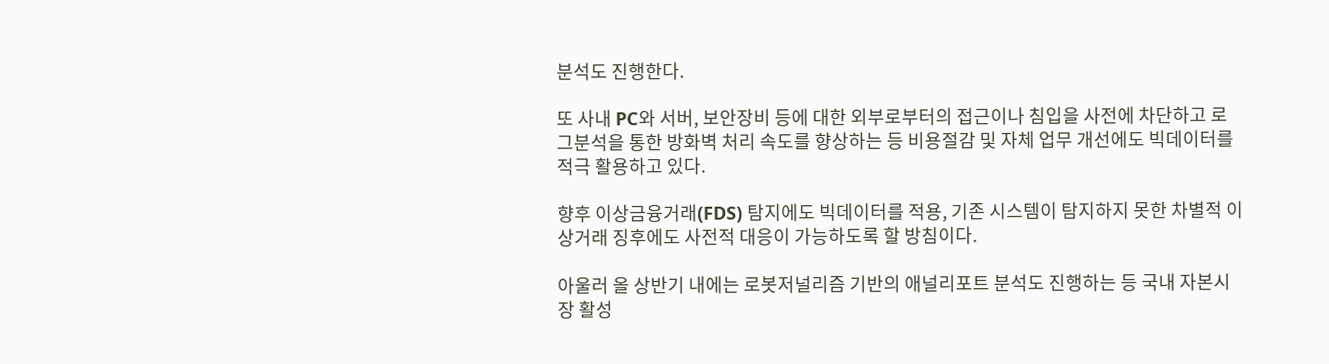분석도 진행한다.

또 사내 PC와 서버, 보안장비 등에 대한 외부로부터의 접근이나 침입을 사전에 차단하고 로그분석을 통한 방화벽 처리 속도를 향상하는 등 비용절감 및 자체 업무 개선에도 빅데이터를 적극 활용하고 있다.

향후 이상금융거래(FDS) 탐지에도 빅데이터를 적용, 기존 시스템이 탐지하지 못한 차별적 이상거래 징후에도 사전적 대응이 가능하도록 할 방침이다.

아울러 올 상반기 내에는 로봇저널리즘 기반의 애널리포트 분석도 진행하는 등 국내 자본시장 활성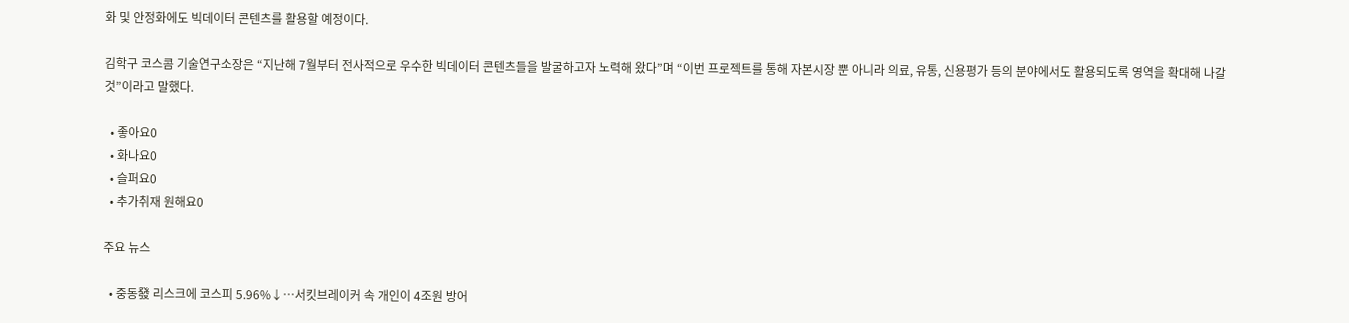화 및 안정화에도 빅데이터 콘텐츠를 활용할 예정이다.

김학구 코스콤 기술연구소장은 “지난해 7월부터 전사적으로 우수한 빅데이터 콘텐츠들을 발굴하고자 노력해 왔다”며 “이번 프로젝트를 통해 자본시장 뿐 아니라 의료, 유통, 신용평가 등의 분야에서도 활용되도록 영역을 확대해 나갈 것”이라고 말했다.

  • 좋아요0
  • 화나요0
  • 슬퍼요0
  • 추가취재 원해요0

주요 뉴스

  • 중동發 리스크에 코스피 5.96%↓⋯서킷브레이커 속 개인이 4조원 방어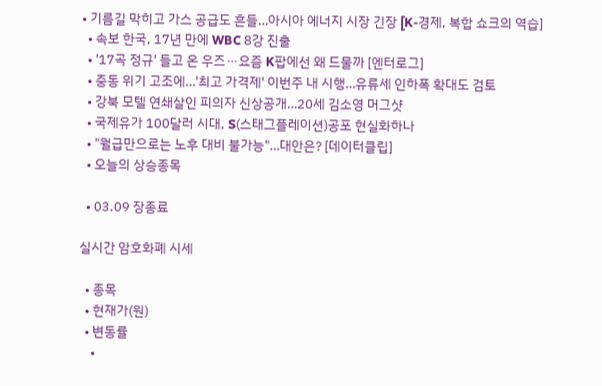• 기름길 막히고 가스 공급도 흔들…아시아 에너지 시장 긴장 [K-경제, 복합 쇼크의 역습]
  • 속보 한국, 17년 만에 WBC 8강 진출
  • '17곡 정규' 들고 온 우즈⋯요즘 K팝에선 왜 드물까 [엔터로그]
  • 중동 위기 고조에…'최고 가격제' 이번주 내 시행…유류세 인하폭 확대도 검토
  • 강북 모텔 연쇄살인 피의자 신상공개…20세 김소영 머그샷
  • 국제유가 100달러 시대, S(스태그플레이션)공포 현실화하나
  • "월급만으로는 노후 대비 불가능"…대안은? [데이터클립]
  • 오늘의 상승종목

  • 03.09 장종료

실시간 암호화폐 시세

  • 종목
  • 현재가(원)
  • 변동률
    •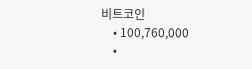비트코인
    • 100,760,000
    •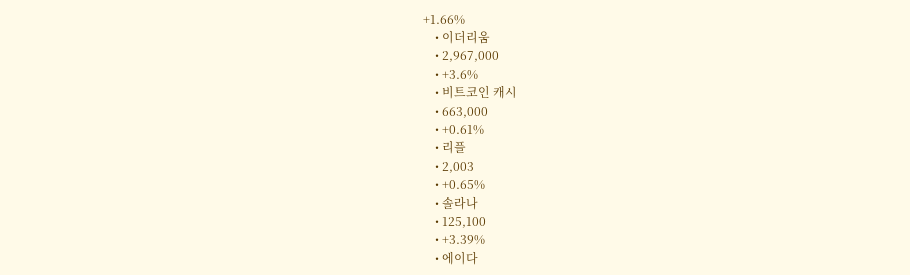+1.66%
    • 이더리움
    • 2,967,000
    • +3.6%
    • 비트코인 캐시
    • 663,000
    • +0.61%
    • 리플
    • 2,003
    • +0.65%
    • 솔라나
    • 125,100
    • +3.39%
    • 에이다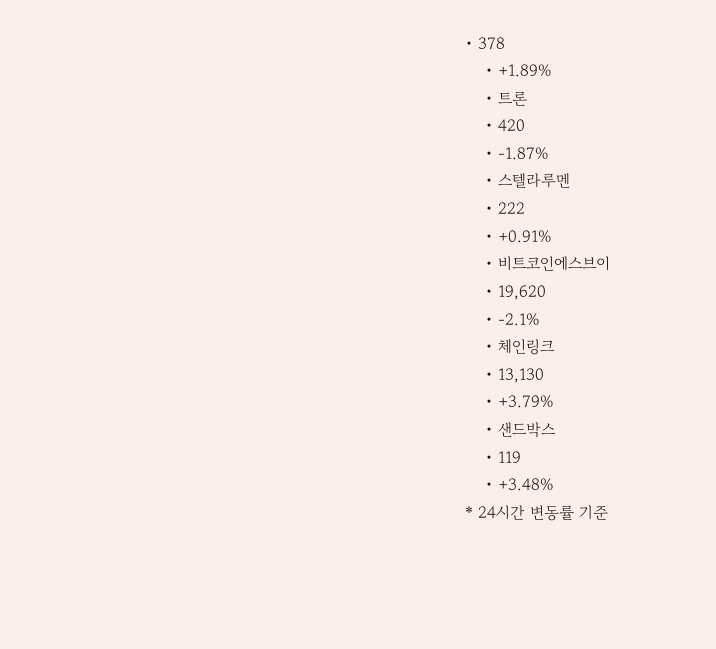• 378
    • +1.89%
    • 트론
    • 420
    • -1.87%
    • 스텔라루멘
    • 222
    • +0.91%
    • 비트코인에스브이
    • 19,620
    • -2.1%
    • 체인링크
    • 13,130
    • +3.79%
    • 샌드박스
    • 119
    • +3.48%
* 24시간 변동률 기준